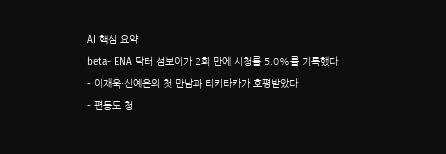AI 핵심 요약
beta- ENA 닥터 섬보이가 2회 만에 시청률 5.0%를 기록했다
- 이재욱·신예은의 첫 만남과 티키타카가 호평받았다
- 편동도 청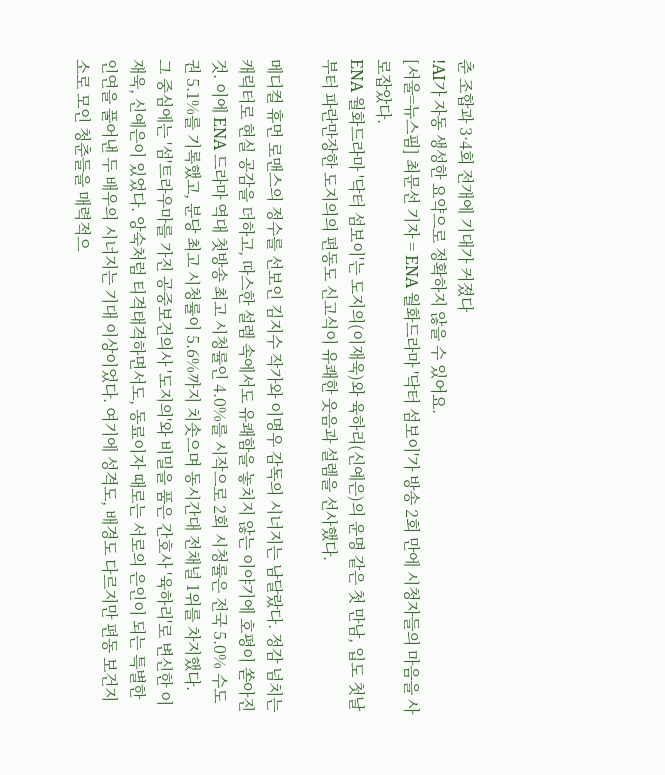춘 조합과 3·4회 전개에 기대가 커졌다
!AI가 자동 생성한 요약으로 정확하지 않을 수 있어요.
[서울=뉴스핌] 최문선 기자 = ENA 월화드라마 '닥터 섬보이'가 방송 2회 만에 시청자들의 마음을 사로잡았다.
ENA 월화드라마 '닥터 섬보이'는 도지의(이재욱)와 육하리(신예은)의 운명 같은 첫 만남, 입도 첫날부터 파란만장한 도지의의 편동도 신고식이 유쾌한 웃음과 설렘을 선사했다.

메디컬 휴먼 로맨스의 정수를 선보인 김지수 작가와 이명우 감독의 시너지는 남달랐다. 정감 넘치는 캐릭터로 현실 공감을 더하고, 따스한 설렘 속에서도 유쾌함을 놓치지 않는 이야기에 호평이 쏟아진 것. 이에 ENA 드라마 역대 첫방송 최고 시청률인 4.0%를 시작으로 2회 시청률은 전국 5.0% 수도권 5.1%를 기록했고, 분당 최고 시청률이 5.6%까지 치솟으며 동시간대 전채널 1위를 차지했다.
그 중심에는 '섬'트라우마를 가진 공중보건의사 '도지의'와 비밀을 품은 간호사 '육하리'로 변신한 이재욱, 신예은이 있었다. 앙숙처럼 티격태격하면서도, 동료이자 때로는 서로의 은인이 되는 특별한 인연을 풀어낸 두 배우의 시너지는 기대 이상이었다. 여기에 성격도, 배경도 다르지만 편동 보건지소로 모인 청춘들을 매력적으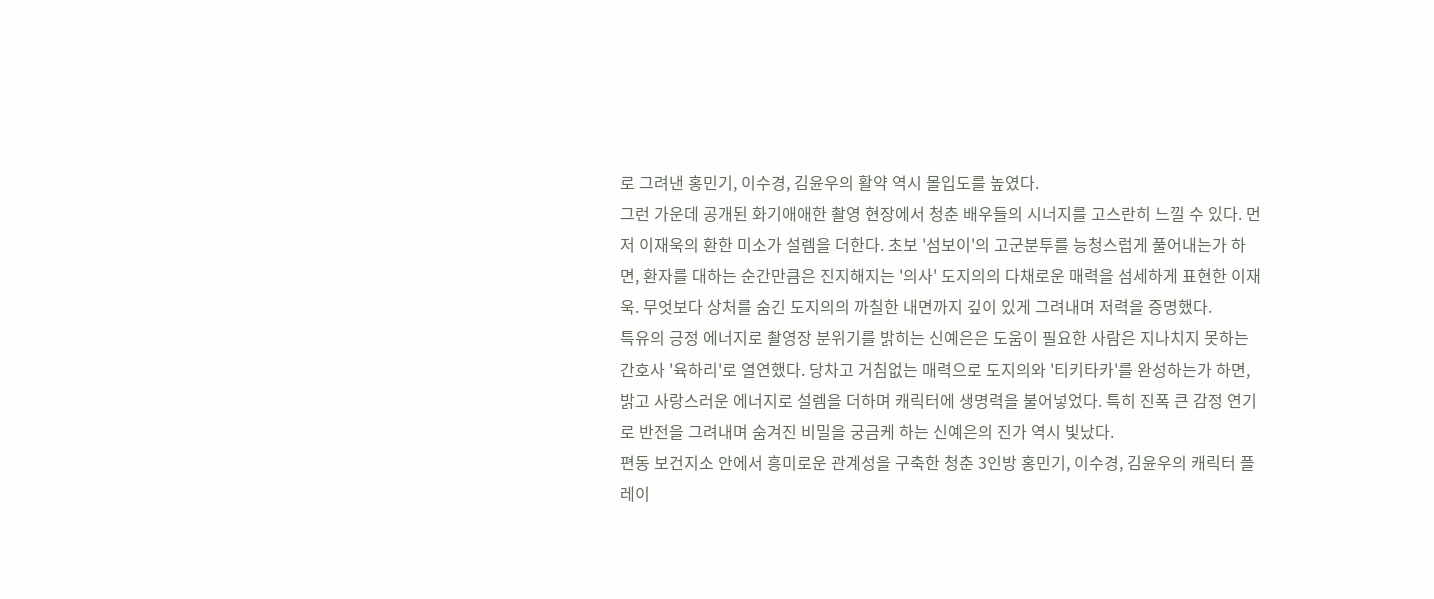로 그려낸 홍민기, 이수경, 김윤우의 활약 역시 몰입도를 높였다.
그런 가운데 공개된 화기애애한 촬영 현장에서 청춘 배우들의 시너지를 고스란히 느낄 수 있다. 먼저 이재욱의 환한 미소가 설렘을 더한다. 초보 '섬보이'의 고군분투를 능청스럽게 풀어내는가 하면, 환자를 대하는 순간만큼은 진지해지는 '의사' 도지의의 다채로운 매력을 섬세하게 표현한 이재욱. 무엇보다 상처를 숨긴 도지의의 까칠한 내면까지 깊이 있게 그려내며 저력을 증명했다.
특유의 긍정 에너지로 촬영장 분위기를 밝히는 신예은은 도움이 필요한 사람은 지나치지 못하는 간호사 '육하리'로 열연했다. 당차고 거침없는 매력으로 도지의와 '티키타카'를 완성하는가 하면, 밝고 사랑스러운 에너지로 설렘을 더하며 캐릭터에 생명력을 불어넣었다. 특히 진폭 큰 감정 연기로 반전을 그려내며 숨겨진 비밀을 궁금케 하는 신예은의 진가 역시 빛났다.
편동 보건지소 안에서 흥미로운 관계성을 구축한 청춘 3인방 홍민기, 이수경, 김윤우의 캐릭터 플레이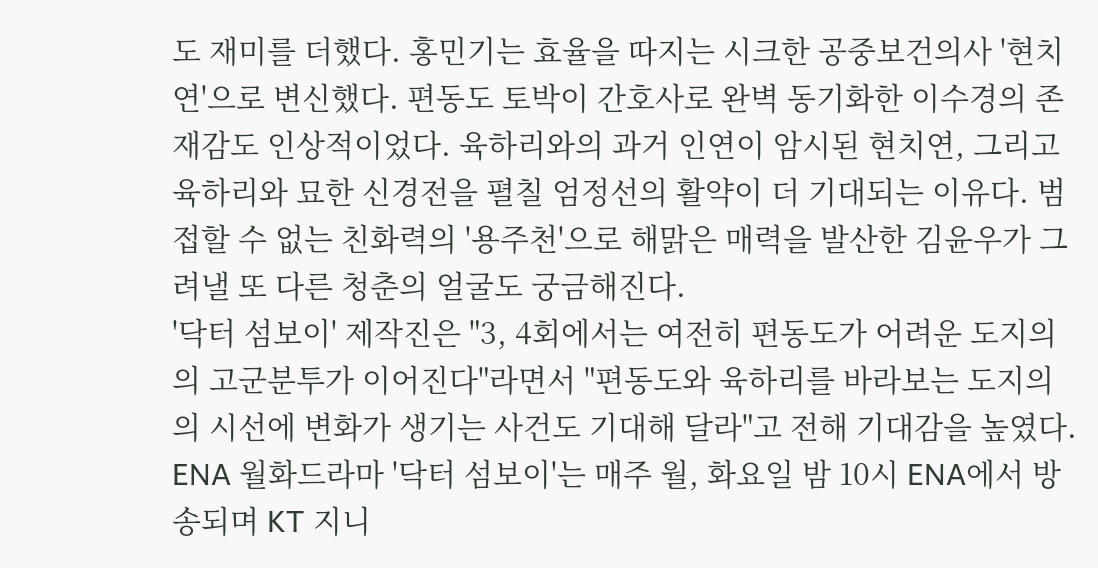도 재미를 더했다. 홍민기는 효율을 따지는 시크한 공중보건의사 '현치연'으로 변신했다. 편동도 토박이 간호사로 완벽 동기화한 이수경의 존재감도 인상적이었다. 육하리와의 과거 인연이 암시된 현치연, 그리고 육하리와 묘한 신경전을 펼칠 엄정선의 활약이 더 기대되는 이유다. 범접할 수 없는 친화력의 '용주천'으로 해맑은 매력을 발산한 김윤우가 그려낼 또 다른 청춘의 얼굴도 궁금해진다.
'닥터 섬보이' 제작진은 "3, 4회에서는 여전히 편동도가 어려운 도지의의 고군분투가 이어진다"라면서 "편동도와 육하리를 바라보는 도지의의 시선에 변화가 생기는 사건도 기대해 달라"고 전해 기대감을 높였다.
ENA 월화드라마 '닥터 섬보이'는 매주 월, 화요일 밤 10시 ENA에서 방송되며 KT 지니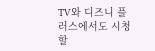TV와 디즈니 플러스에서도 시청할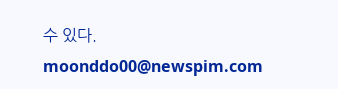수 있다.
moonddo00@newspim.com